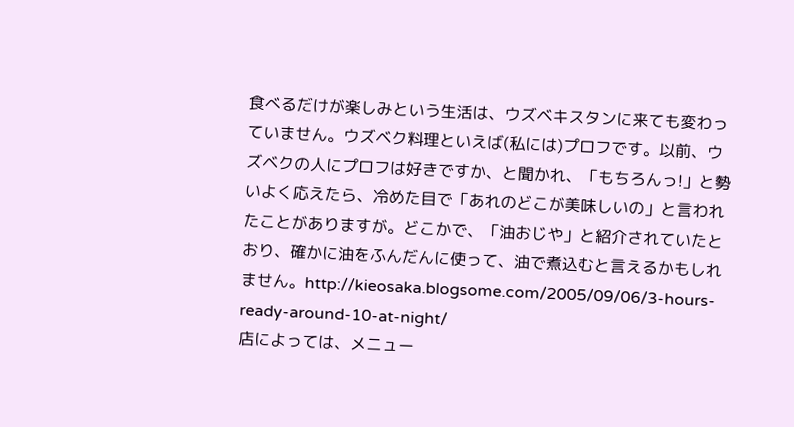食べるだけが楽しみという生活は、ウズベキスタンに来ても変わっていません。ウズベク料理といえば(私には)プロフです。以前、ウズベクの人にプロフは好きですか、と聞かれ、「もちろんっ!」と勢いよく応えたら、冷めた目で「あれのどこが美味しいの」と言われたことがありますが。どこかで、「油おじや」と紹介されていたとおり、確かに油をふんだんに使って、油で煮込むと言えるかもしれません。http://kieosaka.blogsome.com/2005/09/06/3-hours-ready-around-10-at-night/
店によっては、メニュー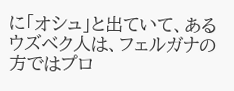に「オシュ」と出ていて、あるウズベク人は、フェルガナの方ではプロ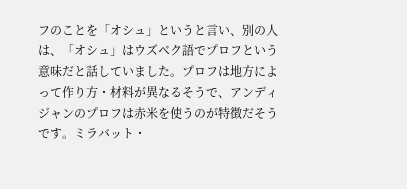フのことを「オシュ」というと言い、別の人は、「オシュ」はウズベク語でプロフという意味だと話していました。プロフは地方によって作り方・材料が異なるそうで、アンディジャンのプロフは赤米を使うのが特徴だそうです。ミラバット・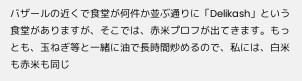バザールの近くで食堂が何件か並ぶ通りに「Delikash」という食堂がありますが、そこでは、赤米プロフが出てきます。もっとも、玉ねぎ等と一緒に油で長時間炒めるので、私には、白米も赤米も同じ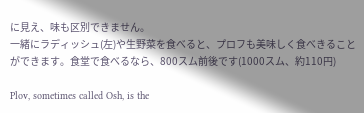に見え、味も区別できません。
一緒にラディッシュ(左)や生野菜を食べると、プロフも美味しく食べきることができます。食堂で食べるなら、800スム前後です(1000スム、約110円)

Plov, sometimes called Osh, is the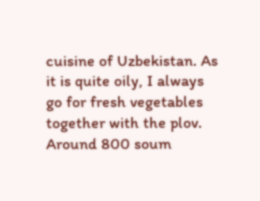cuisine of Uzbekistan. As it is quite oily, I always go for fresh vegetables together with the plov. Around 800 soum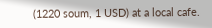(1220 soum, 1 USD) at a local cafe.